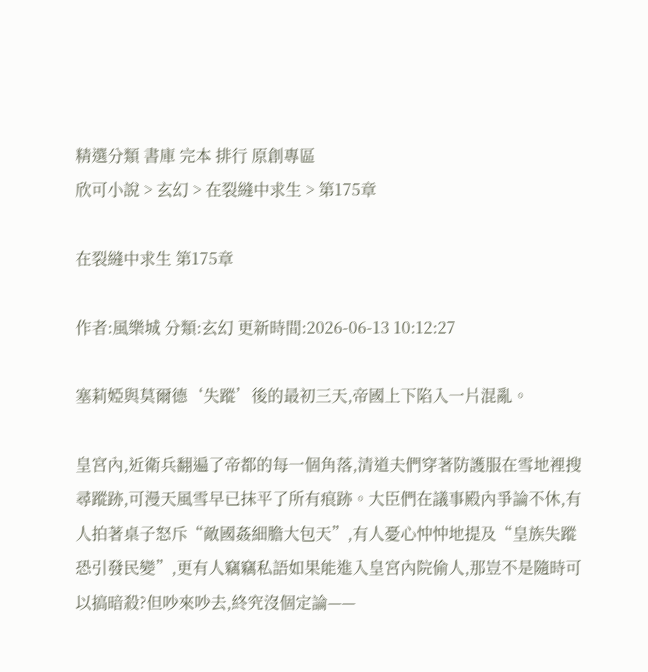精選分類 書庫 完本 排行 原創專區
欣可小說 > 玄幻 > 在裂縫中求生 > 第175章

在裂縫中求生 第175章

作者:風樂城 分類:玄幻 更新時間:2026-06-13 10:12:27

塞莉婭與莫爾德‘失蹤’後的最初三天,帝國上下陷入一片混亂。

皇宮內,近衛兵翻遍了帝都的每一個角落,清道夫們穿著防護服在雪地裡搜尋蹤跡,可漫天風雪早已抹平了所有痕跡。大臣們在議事殿內爭論不休,有人拍著桌子怒斥“敵國姦細膽大包天”,有人憂心忡忡地提及“皇族失蹤恐引發民變”,更有人竊竊私語如果能進入皇宮內院偷人,那豈不是隨時可以搞暗殺?但吵來吵去,終究沒個定論——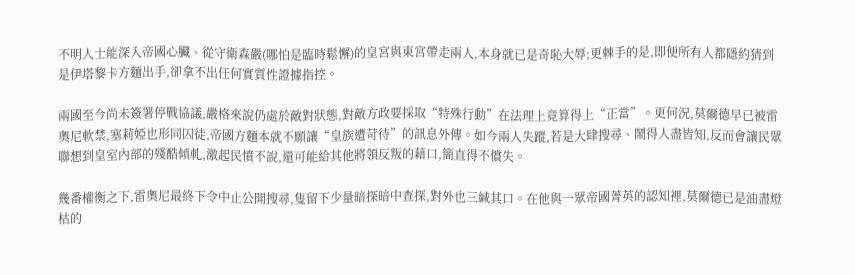不明人士能深入帝國心臟、從守衛森嚴(哪怕是臨時鬆懈)的皇宮與東宮帶走兩人,本身就已是奇恥大辱;更棘手的是,即便所有人都隱約猜到是伊塔黎卡方麵出手,卻拿不出任何實質性證據指控。

兩國至今尚未簽署停戰協議,嚴格來說仍處於敵對狀態,對敵方政要採取“特殊行動”在法理上竟算得上“正當”。更何況,莫爾德早已被雷奧尼軟禁,塞莉婭也形同囚徒,帝國方麵本就不願讓“皇族遭苛待”的訊息外傳。如今兩人失蹤,若是大肆搜尋、鬧得人盡皆知,反而會讓民眾聯想到皇室內部的殘酷傾軋,激起民憤不說,還可能給其他將領反叛的藉口,簡直得不償失。

幾番權衡之下,雷奧尼最終下令中止公開搜尋,隻留下少量暗探暗中查探,對外也三緘其口。在他與一眾帝國菁英的認知裡,莫爾德已是油盡燈枯的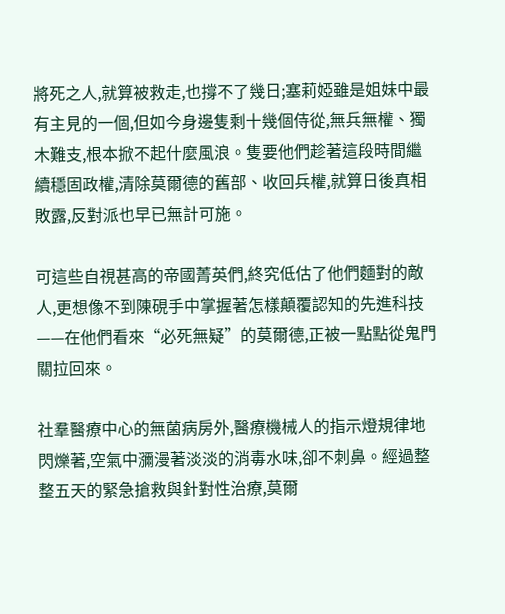將死之人,就算被救走,也撐不了幾日;塞莉婭雖是姐妹中最有主見的一個,但如今身邊隻剩十幾個侍從,無兵無權、獨木難支,根本掀不起什麼風浪。隻要他們趁著這段時間繼續穩固政權,清除莫爾德的舊部、收回兵權,就算日後真相敗露,反對派也早已無計可施。

可這些自視甚高的帝國菁英們,終究低估了他們麵對的敵人,更想像不到陳硯手中掌握著怎樣顛覆認知的先進科技——在他們看來“必死無疑”的莫爾德,正被一點點從鬼門關拉回來。

社羣醫療中心的無菌病房外,醫療機械人的指示燈規律地閃爍著,空氣中瀰漫著淡淡的消毒水味,卻不刺鼻。經過整整五天的緊急搶救與針對性治療,莫爾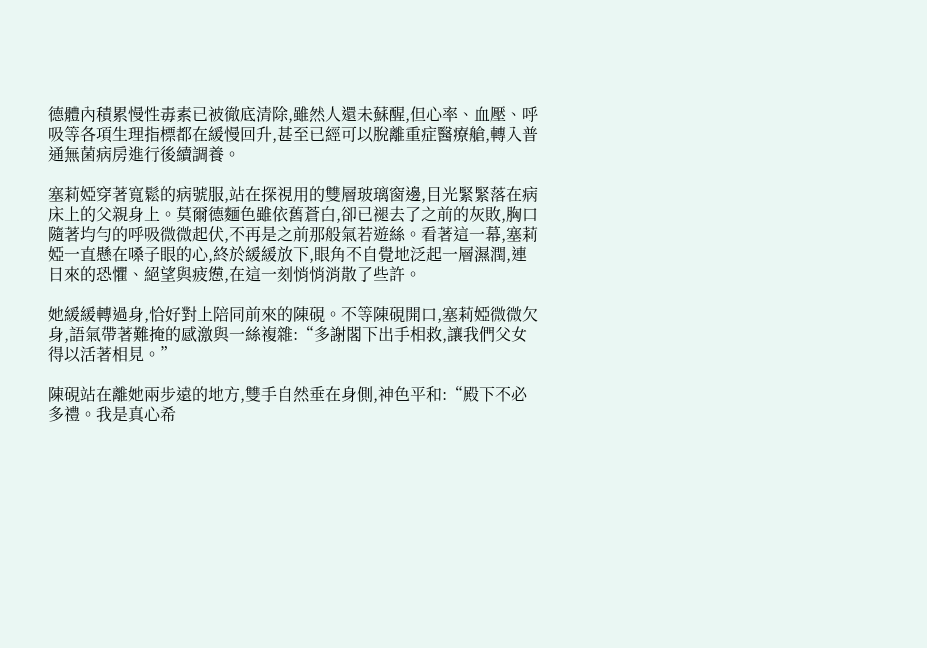德體內積累慢性毒素已被徹底清除,雖然人還未蘇醒,但心率、血壓、呼吸等各項生理指標都在緩慢回升,甚至已經可以脫離重症醫療艙,轉入普通無菌病房進行後續調養。

塞莉婭穿著寬鬆的病號服,站在探視用的雙層玻璃窗邊,目光緊緊落在病床上的父親身上。莫爾德麵色雖依舊蒼白,卻已褪去了之前的灰敗,胸口隨著均勻的呼吸微微起伏,不再是之前那般氣若遊絲。看著這一幕,塞莉婭一直懸在嗓子眼的心,終於緩緩放下,眼角不自覺地泛起一層濕潤,連日來的恐懼、絕望與疲憊,在這一刻悄悄消散了些許。

她緩緩轉過身,恰好對上陪同前來的陳硯。不等陳硯開口,塞莉婭微微欠身,語氣帶著難掩的感激與一絲複雜:“多謝閣下出手相救,讓我們父女得以活著相見。”

陳硯站在離她兩步遠的地方,雙手自然垂在身側,神色平和:“殿下不必多禮。我是真心希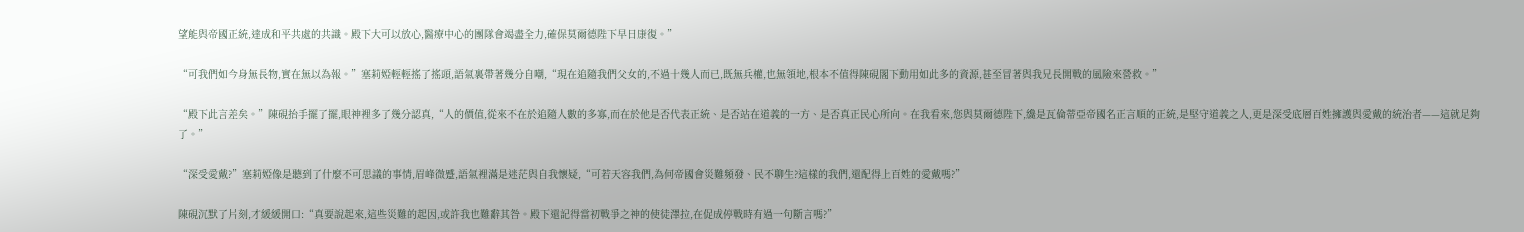望能與帝國正統,達成和平共處的共識。殿下大可以放心,醫療中心的團隊會竭盡全力,確保莫爾德陛下早日康復。”

“可我們如今身無長物,實在無以為報。”塞莉婭輕輕搖了搖頭,語氣裏帶著幾分自嘲,“現在追隨我們父女的,不過十幾人而已,既無兵權,也無領地,根本不值得陳硯閣下動用如此多的資源,甚至冒著與我兄長開戰的風險來營救。”

“殿下此言差矣。”陳硯抬手擺了擺,眼神裡多了幾分認真,“人的價值,從來不在於追隨人數的多寡,而在於他是否代表正統、是否站在道義的一方、是否真正民心所向。在我看來,您與莫爾德陛下,纔是瓦倫蒂亞帝國名正言順的正統,是堅守道義之人,更是深受底層百姓擁護與愛戴的統治者——這就足夠了。”

“深受愛戴?”塞莉婭像是聽到了什麼不可思議的事情,眉峰微蹙,語氣裡滿是迷茫與自我懷疑,“可若天容我們,為何帝國會災難頻發、民不聊生?這樣的我們,還配得上百姓的愛戴嗎?”

陳硯沉默了片刻,才緩緩開口:“真要說起來,這些災難的起因,或許我也難辭其咎。殿下還記得當初戰爭之神的使徒澤拉,在促成停戰時有過一句斷言嗎?”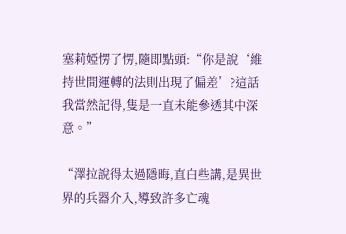塞莉婭愣了愣,隨即點頭:“你是說‘維持世間運轉的法則出現了偏差’?這話我當然記得,隻是一直未能參透其中深意。”

“澤拉說得太過隱晦,直白些講,是異世界的兵器介入,導致許多亡魂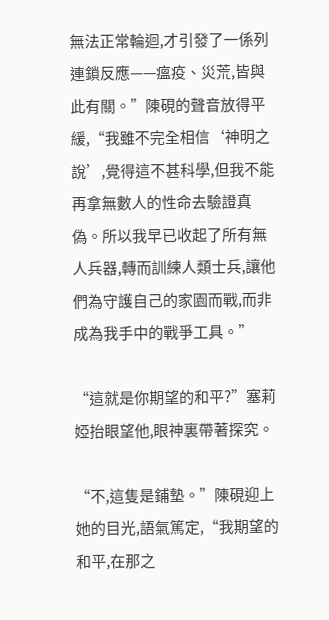無法正常輪迴,才引發了一係列連鎖反應——瘟疫、災荒,皆與此有關。”陳硯的聲音放得平緩,“我雖不完全相信‘神明之說’,覺得這不甚科學,但我不能再拿無數人的性命去驗證真偽。所以我早已收起了所有無人兵器,轉而訓練人類士兵,讓他們為守護自己的家園而戰,而非成為我手中的戰爭工具。”

“這就是你期望的和平?”塞莉婭抬眼望他,眼神裏帶著探究。

“不,這隻是鋪墊。”陳硯迎上她的目光,語氣篤定,“我期望的和平,在那之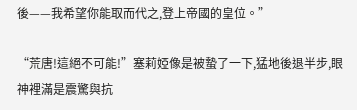後——我希望你能取而代之,登上帝國的皇位。”

“荒唐!這絕不可能!”塞莉婭像是被蟄了一下,猛地後退半步,眼神裡滿是震驚與抗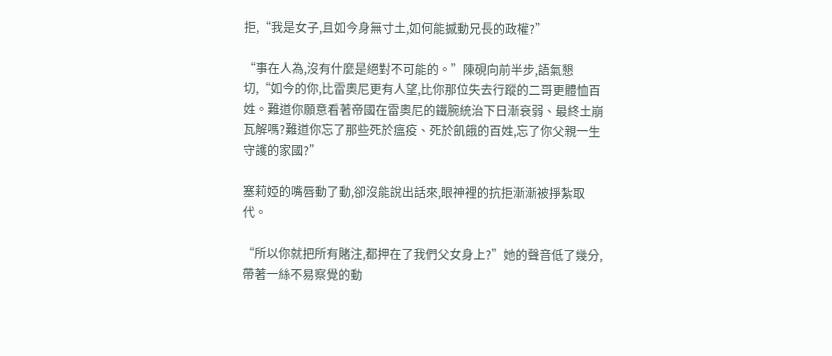拒,“我是女子,且如今身無寸土,如何能撼動兄長的政權?”

“事在人為,沒有什麼是絕對不可能的。”陳硯向前半步,語氣懇切,“如今的你,比雷奧尼更有人望,比你那位失去行蹤的二哥更體恤百姓。難道你願意看著帝國在雷奧尼的鐵腕統治下日漸衰弱、最終土崩瓦解嗎?難道你忘了那些死於瘟疫、死於飢餓的百姓,忘了你父親一生守護的家國?”

塞莉婭的嘴唇動了動,卻沒能說出話來,眼神裡的抗拒漸漸被掙紮取代。

“所以你就把所有賭注,都押在了我們父女身上?”她的聲音低了幾分,帶著一絲不易察覺的動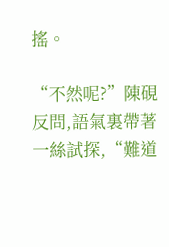搖。

“不然呢?”陳硯反問,語氣裏帶著一絲試探,“難道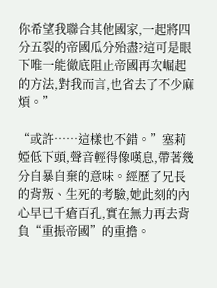你希望我聯合其他國家,一起將四分五裂的帝國瓜分殆盡?這可是眼下唯一能徹底阻止帝國再次崛起的方法,對我而言,也省去了不少麻煩。”

“或許……這樣也不錯。”塞莉婭低下頭,聲音輕得像嘆息,帶著幾分自暴自棄的意味。經歷了兄長的背叛、生死的考驗,她此刻的內心早已千瘡百孔,實在無力再去背負“重振帝國”的重擔。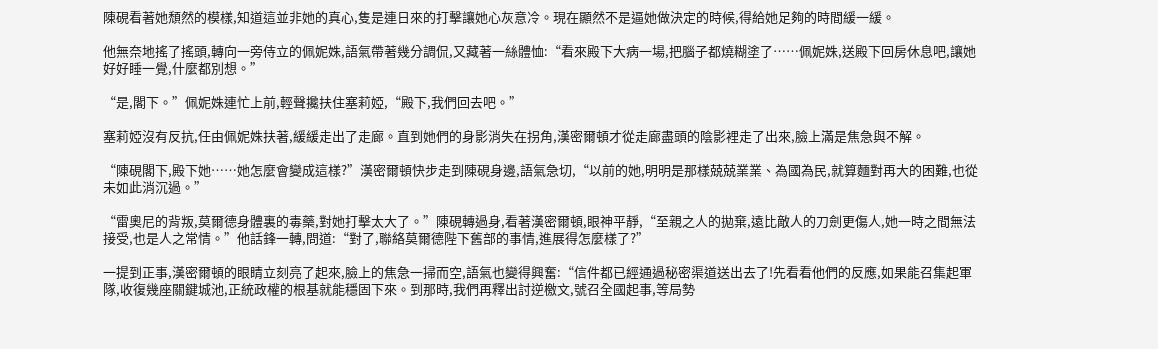陳硯看著她頹然的模樣,知道這並非她的真心,隻是連日來的打擊讓她心灰意冷。現在顯然不是逼她做決定的時候,得給她足夠的時間緩一緩。

他無奈地搖了搖頭,轉向一旁侍立的佩妮姝,語氣帶著幾分調侃,又藏著一絲體恤:“看來殿下大病一場,把腦子都燒糊塗了……佩妮姝,送殿下回房休息吧,讓她好好睡一覺,什麼都別想。”

“是,閣下。”佩妮姝連忙上前,輕聲攙扶住塞莉婭,“殿下,我們回去吧。”

塞莉婭沒有反抗,任由佩妮姝扶著,緩緩走出了走廊。直到她們的身影消失在拐角,漢密爾頓才從走廊盡頭的陰影裡走了出來,臉上滿是焦急與不解。

“陳硯閣下,殿下她……她怎麼會變成這樣?”漢密爾頓快步走到陳硯身邊,語氣急切,“以前的她,明明是那樣兢兢業業、為國為民,就算麵對再大的困難,也從未如此消沉過。”

“雷奧尼的背叛,莫爾德身體裏的毒藥,對她打擊太大了。”陳硯轉過身,看著漢密爾頓,眼神平靜,“至親之人的拋棄,遠比敵人的刀劍更傷人,她一時之間無法接受,也是人之常情。”他話鋒一轉,問道:“對了,聯絡莫爾德陛下舊部的事情,進展得怎麼樣了?”

一提到正事,漢密爾頓的眼睛立刻亮了起來,臉上的焦急一掃而空,語氣也變得興奮:“信件都已經通過秘密渠道送出去了!先看看他們的反應,如果能召集起軍隊,收復幾座關鍵城池,正統政權的根基就能穩固下來。到那時,我們再釋出討逆檄文,號召全國起事,等局勢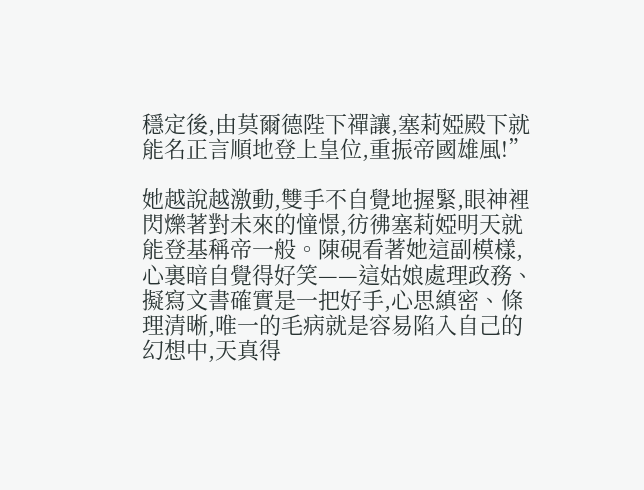穩定後,由莫爾德陛下禪讓,塞莉婭殿下就能名正言順地登上皇位,重振帝國雄風!”

她越說越激動,雙手不自覺地握緊,眼神裡閃爍著對未來的憧憬,彷彿塞莉婭明天就能登基稱帝一般。陳硯看著她這副模樣,心裏暗自覺得好笑——這姑娘處理政務、擬寫文書確實是一把好手,心思縝密、條理清晰,唯一的毛病就是容易陷入自己的幻想中,天真得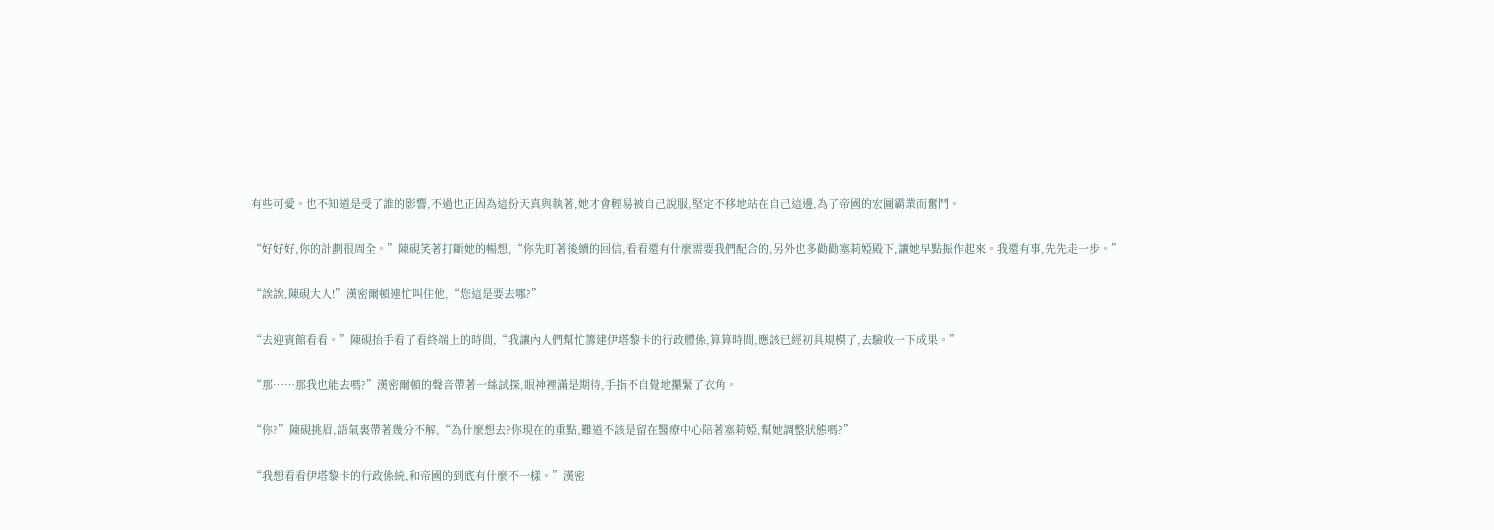有些可愛。也不知道是受了誰的影響,不過也正因為這份天真與執著,她才會輕易被自己說服,堅定不移地站在自己這邊,為了帝國的宏圖霸業而奮鬥。

“好好好,你的計劃很周全。”陳硯笑著打斷她的暢想,“你先盯著後續的回信,看看還有什麼需要我們配合的,另外也多勸勸塞莉婭殿下,讓她早點振作起來。我還有事,先先走一步。”

“誒誒,陳硯大人!”漢密爾頓連忙叫住他,“您這是要去哪?”

“去迎賓館看看。”陳硯抬手看了看終端上的時間,“我讓內人們幫忙籌建伊塔黎卡的行政體係,算算時間,應該已經初具規模了,去驗收一下成果。”

“那……那我也能去嗎?”漢密爾頓的聲音帶著一絲試探,眼神裡滿是期待,手指不自覺地攥緊了衣角。

“你?”陳硯挑眉,語氣裏帶著幾分不解,“為什麼想去?你現在的重點,難道不該是留在醫療中心陪著塞莉婭,幫她調整狀態嗎?”

“我想看看伊塔黎卡的行政係統,和帝國的到底有什麼不一樣。”漢密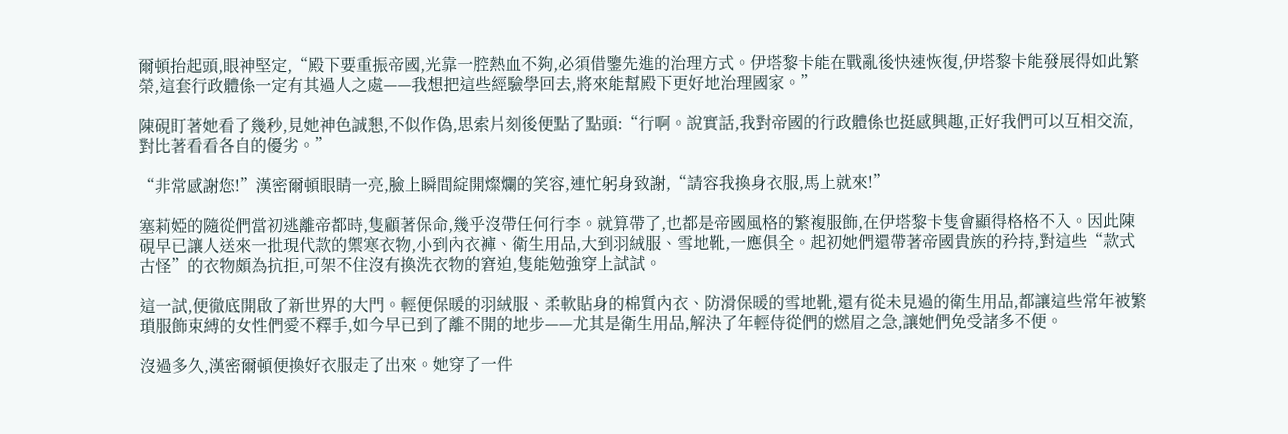爾頓抬起頭,眼神堅定,“殿下要重振帝國,光靠一腔熱血不夠,必須借鑒先進的治理方式。伊塔黎卡能在戰亂後快速恢復,伊塔黎卡能發展得如此繁榮,這套行政體係一定有其過人之處——我想把這些經驗學回去,將來能幫殿下更好地治理國家。”

陳硯盯著她看了幾秒,見她神色誠懇,不似作偽,思索片刻後便點了點頭:“行啊。說實話,我對帝國的行政體係也挺感興趣,正好我們可以互相交流,對比著看看各自的優劣。”

“非常感謝您!”漢密爾頓眼睛一亮,臉上瞬間綻開燦爛的笑容,連忙躬身致謝,“請容我換身衣服,馬上就來!”

塞莉婭的隨從們當初逃離帝都時,隻顧著保命,幾乎沒帶任何行李。就算帶了,也都是帝國風格的繁複服飾,在伊塔黎卡隻會顯得格格不入。因此陳硯早已讓人送來一批現代款的禦寒衣物,小到內衣褲、衛生用品,大到羽絨服、雪地靴,一應俱全。起初她們還帶著帝國貴族的矜持,對這些“款式古怪”的衣物頗為抗拒,可架不住沒有換洗衣物的窘迫,隻能勉強穿上試試。

這一試,便徹底開啟了新世界的大門。輕便保暖的羽絨服、柔軟貼身的棉質內衣、防滑保暖的雪地靴,還有從未見過的衛生用品,都讓這些常年被繁瑣服飾束縛的女性們愛不釋手,如今早已到了離不開的地步——尤其是衛生用品,解決了年輕侍從們的燃眉之急,讓她們免受諸多不便。

沒過多久,漢密爾頓便換好衣服走了出來。她穿了一件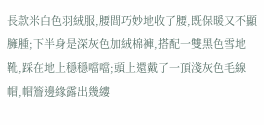長款米白色羽絨服,腰間巧妙地收了腰,既保暖又不顯臃腫;下半身是深灰色加絨棉褲,搭配一雙黑色雪地靴,踩在地上穩穩噹噹;頭上還戴了一頂淺灰色毛線帽,帽簷邊緣露出幾縷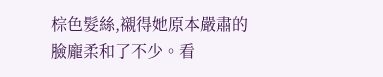棕色髮絲,襯得她原本嚴肅的臉龐柔和了不少。看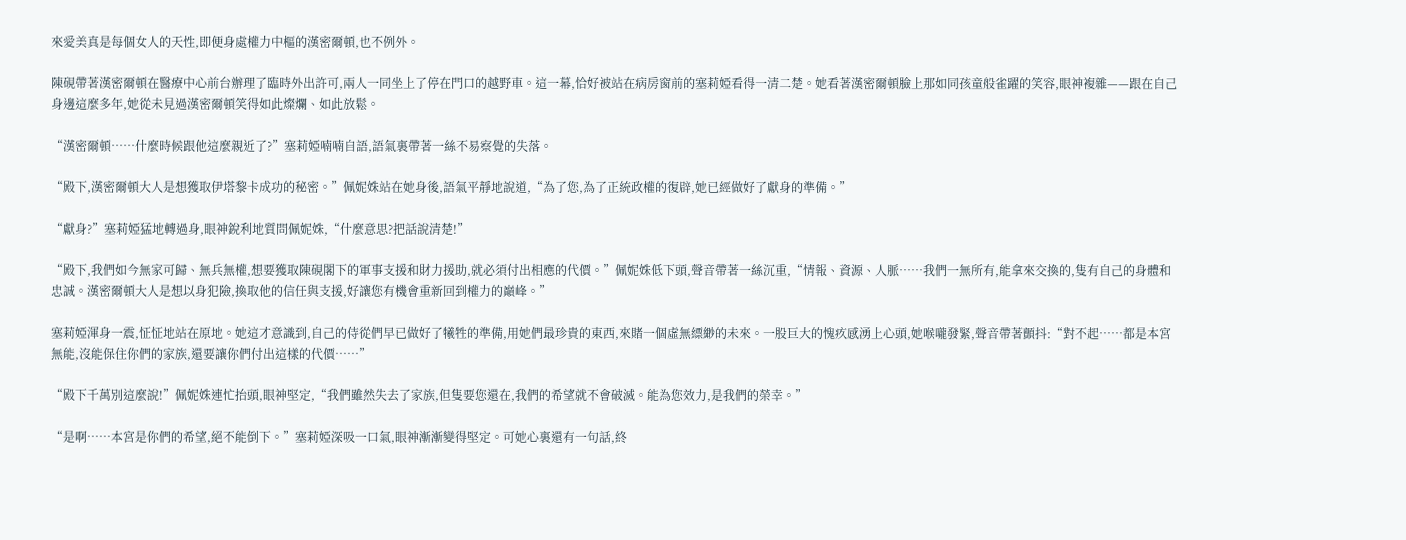來愛美真是每個女人的天性,即便身處權力中樞的漢密爾頓,也不例外。

陳硯帶著漢密爾頓在醫療中心前台辦理了臨時外出許可,兩人一同坐上了停在門口的越野車。這一幕,恰好被站在病房窗前的塞莉婭看得一清二楚。她看著漢密爾頓臉上那如同孩童般雀躍的笑容,眼神複雜——跟在自己身邊這麼多年,她從未見過漢密爾頓笑得如此燦爛、如此放鬆。

“漢密爾頓……什麼時候跟他這麼親近了?”塞莉婭喃喃自語,語氣裏帶著一絲不易察覺的失落。

“殿下,漢密爾頓大人是想獲取伊塔黎卡成功的秘密。”佩妮姝站在她身後,語氣平靜地說道,“為了您,為了正統政權的復辟,她已經做好了獻身的準備。”

“獻身?”塞莉婭猛地轉過身,眼神銳利地質問佩妮姝,“什麼意思?把話說清楚!”

“殿下,我們如今無家可歸、無兵無權,想要獲取陳硯閣下的軍事支援和財力援助,就必須付出相應的代價。”佩妮姝低下頭,聲音帶著一絲沉重,“情報、資源、人脈……我們一無所有,能拿來交換的,隻有自己的身體和忠誠。漢密爾頓大人是想以身犯險,換取他的信任與支援,好讓您有機會重新回到權力的巔峰。”

塞莉婭渾身一震,怔怔地站在原地。她這才意識到,自己的侍從們早已做好了犧牲的準備,用她們最珍貴的東西,來賭一個虛無縹緲的未來。一股巨大的愧疚感湧上心頭,她喉嚨發緊,聲音帶著顫抖:“對不起……都是本宮無能,沒能保住你們的家族,還要讓你們付出這樣的代價……”

“殿下千萬別這麼說!”佩妮姝連忙抬頭,眼神堅定,“我們雖然失去了家族,但隻要您還在,我們的希望就不會破滅。能為您效力,是我們的榮幸。”

“是啊……本宮是你們的希望,絕不能倒下。”塞莉婭深吸一口氣,眼神漸漸變得堅定。可她心裏還有一句話,終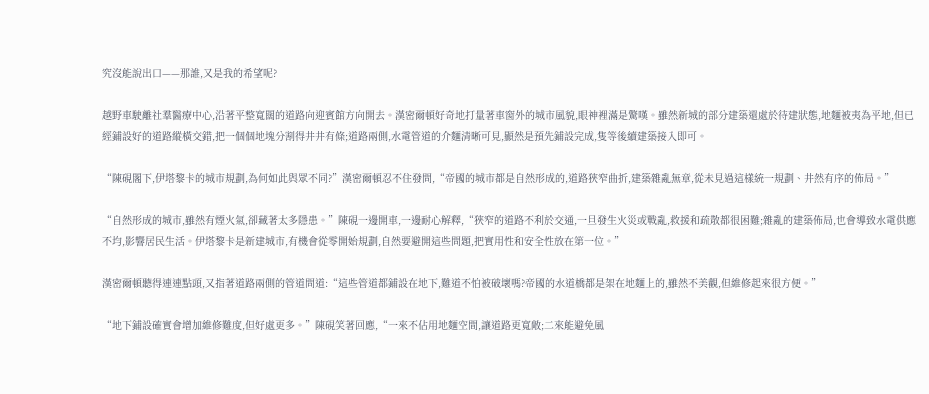究沒能說出口——那誰,又是我的希望呢?

越野車駛離社羣醫療中心,沿著平整寬闊的道路向迎賓館方向開去。漢密爾頓好奇地打量著車窗外的城市風貌,眼神裡滿是驚嘆。雖然新城的部分建築還處於待建狀態,地麵被夷為平地,但已經鋪設好的道路縱橫交錯,把一個個地塊分割得井井有條;道路兩側,水電管道的介麵清晰可見,顯然是預先鋪設完成,隻等後續建築接入即可。

“陳硯閣下,伊塔黎卡的城市規劃,為何如此與眾不同?”漢密爾頓忍不住發問,“帝國的城市都是自然形成的,道路狹窄曲折,建築雜亂無章,從未見過這樣統一規劃、井然有序的佈局。”

“自然形成的城市,雖然有煙火氣,卻藏著太多隱患。”陳硯一邊開車,一邊耐心解釋,“狹窄的道路不利於交通,一旦發生火災或戰亂,救援和疏散都很困難;雜亂的建築佈局,也會導致水電供應不均,影響居民生活。伊塔黎卡是新建城市,有機會從零開始規劃,自然要避開這些問題,把實用性和安全性放在第一位。”

漢密爾頓聽得連連點頭,又指著道路兩側的管道問道:“這些管道都鋪設在地下,難道不怕被破壞嗎?帝國的水道橋都是架在地麵上的,雖然不美觀,但維修起來很方便。”

“地下鋪設確實會增加維修難度,但好處更多。”陳硯笑著回應,“一來不佔用地麵空間,讓道路更寬敞;二來能避免風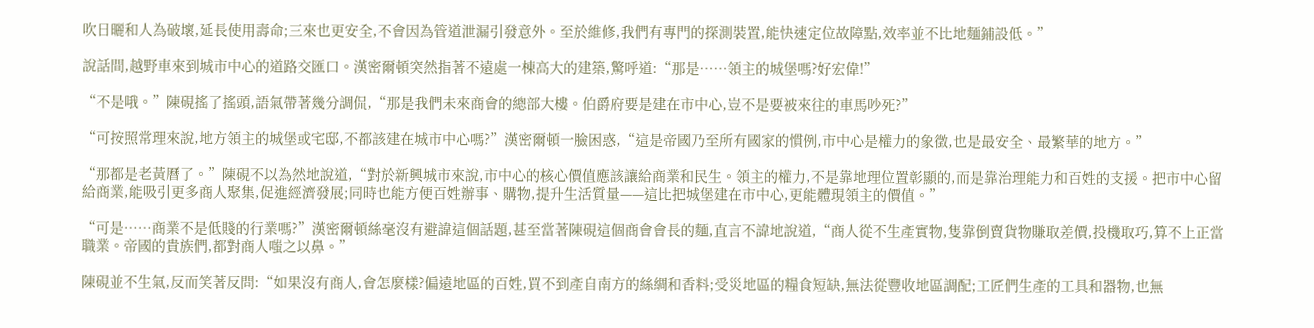吹日曬和人為破壞,延長使用壽命;三來也更安全,不會因為管道泄漏引發意外。至於維修,我們有專門的探測裝置,能快速定位故障點,效率並不比地麵鋪設低。”

說話間,越野車來到城市中心的道路交匯口。漢密爾頓突然指著不遠處一棟高大的建築,驚呼道:“那是……領主的城堡嗎?好宏偉!”

“不是哦。”陳硯搖了搖頭,語氣帶著幾分調侃,“那是我們未來商會的總部大樓。伯爵府要是建在市中心,豈不是要被來往的車馬吵死?”

“可按照常理來說,地方領主的城堡或宅邸,不都該建在城市中心嗎?”漢密爾頓一臉困惑,“這是帝國乃至所有國家的慣例,市中心是權力的象徵,也是最安全、最繁華的地方。”

“那都是老黃曆了。”陳硯不以為然地說道,“對於新興城市來說,市中心的核心價值應該讓給商業和民生。領主的權力,不是靠地理位置彰顯的,而是靠治理能力和百姓的支援。把市中心留給商業,能吸引更多商人聚集,促進經濟發展;同時也能方便百姓辦事、購物,提升生活質量——這比把城堡建在市中心,更能體現領主的價值。”

“可是……商業不是低賤的行業嗎?”漢密爾頓絲毫沒有避諱這個話題,甚至當著陳硯這個商會會長的麵,直言不諱地說道,“商人從不生產實物,隻靠倒賣貨物賺取差價,投機取巧,算不上正當職業。帝國的貴族們,都對商人嗤之以鼻。”

陳硯並不生氣,反而笑著反問:“如果沒有商人,會怎麼樣?偏遠地區的百姓,買不到產自南方的絲綢和香料;受災地區的糧食短缺,無法從豐收地區調配;工匠們生產的工具和器物,也無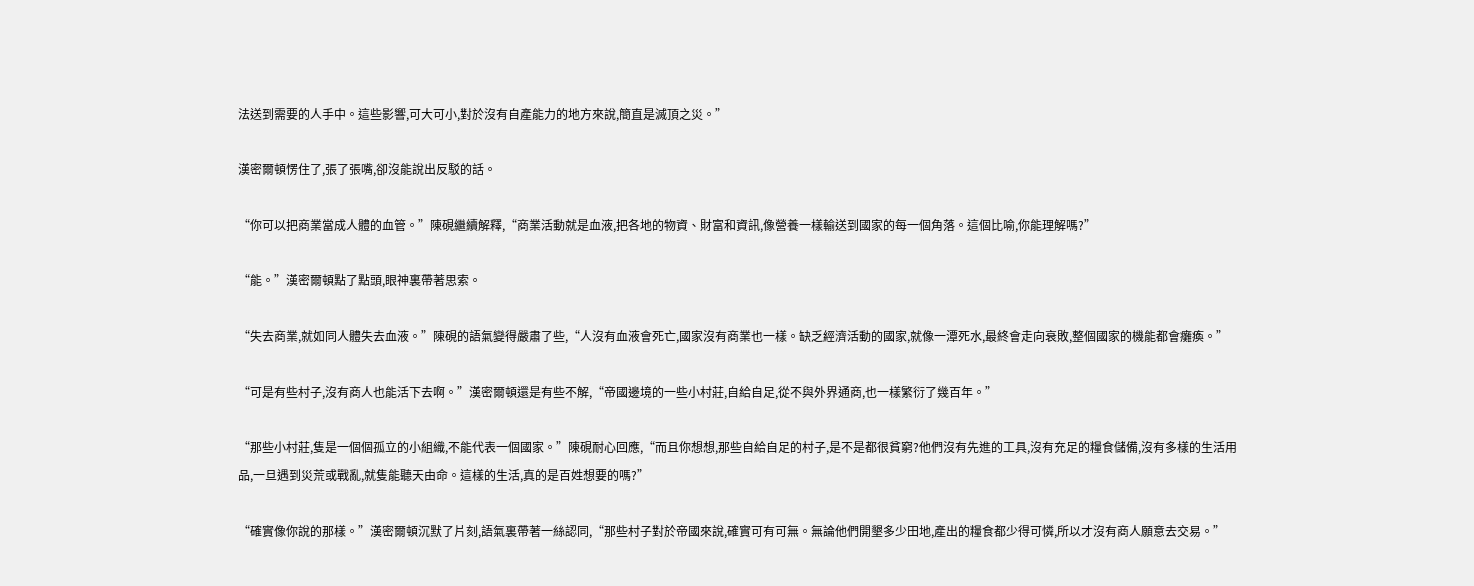法送到需要的人手中。這些影響,可大可小,對於沒有自產能力的地方來說,簡直是滅頂之災。”

漢密爾頓愣住了,張了張嘴,卻沒能說出反駁的話。

“你可以把商業當成人體的血管。”陳硯繼續解釋,“商業活動就是血液,把各地的物資、財富和資訊,像營養一樣輸送到國家的每一個角落。這個比喻,你能理解嗎?”

“能。”漢密爾頓點了點頭,眼神裏帶著思索。

“失去商業,就如同人體失去血液。”陳硯的語氣變得嚴肅了些,“人沒有血液會死亡,國家沒有商業也一樣。缺乏經濟活動的國家,就像一潭死水,最終會走向衰敗,整個國家的機能都會癱瘓。”

“可是有些村子,沒有商人也能活下去啊。”漢密爾頓還是有些不解,“帝國邊境的一些小村莊,自給自足,從不與外界通商,也一樣繁衍了幾百年。”

“那些小村莊,隻是一個個孤立的小組織,不能代表一個國家。”陳硯耐心回應,“而且你想想,那些自給自足的村子,是不是都很貧窮?他們沒有先進的工具,沒有充足的糧食儲備,沒有多樣的生活用品,一旦遇到災荒或戰亂,就隻能聽天由命。這樣的生活,真的是百姓想要的嗎?”

“確實像你說的那樣。”漢密爾頓沉默了片刻,語氣裏帶著一絲認同,“那些村子對於帝國來說,確實可有可無。無論他們開墾多少田地,產出的糧食都少得可憐,所以才沒有商人願意去交易。”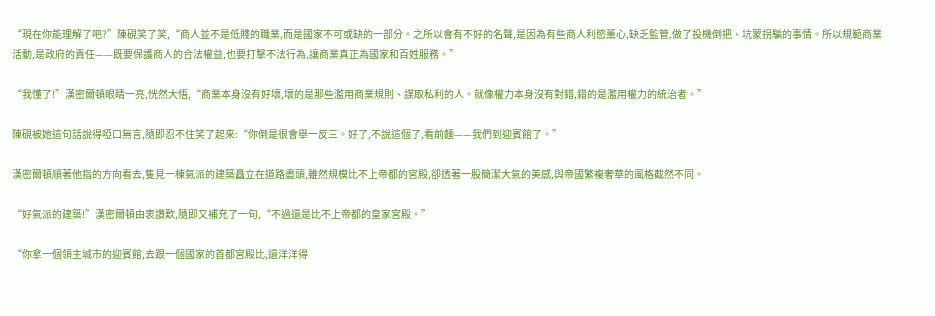“現在你能理解了吧?”陳硯笑了笑,“商人並不是低賤的職業,而是國家不可或缺的一部分。之所以會有不好的名聲,是因為有些商人利慾薰心,缺乏監管,做了投機倒把、坑蒙拐騙的事情。所以規範商業活動,是政府的責任——既要保護商人的合法權益,也要打擊不法行為,讓商業真正為國家和百姓服務。”

“我懂了!”漢密爾頓眼睛一亮,恍然大悟,“商業本身沒有好壞,壞的是那些濫用商業規則、謀取私利的人。就像權力本身沒有對錯,錯的是濫用權力的統治者。”

陳硯被她這句話說得啞口無言,隨即忍不住笑了起來:“你倒是很會舉一反三。好了,不說這個了,看前麵——我們到迎賓館了。”

漢密爾頓順著他指的方向看去,隻見一棟氣派的建築矗立在道路盡頭,雖然規模比不上帝都的宮殿,卻透著一股簡潔大氣的美感,與帝國繁複奢華的風格截然不同。

“好氣派的建築!”漢密爾頓由衷讚歎,隨即又補充了一句,“不過還是比不上帝都的皇家宮殿。”

“你拿一個領主城市的迎賓館,去跟一個國家的首都宮殿比,還洋洋得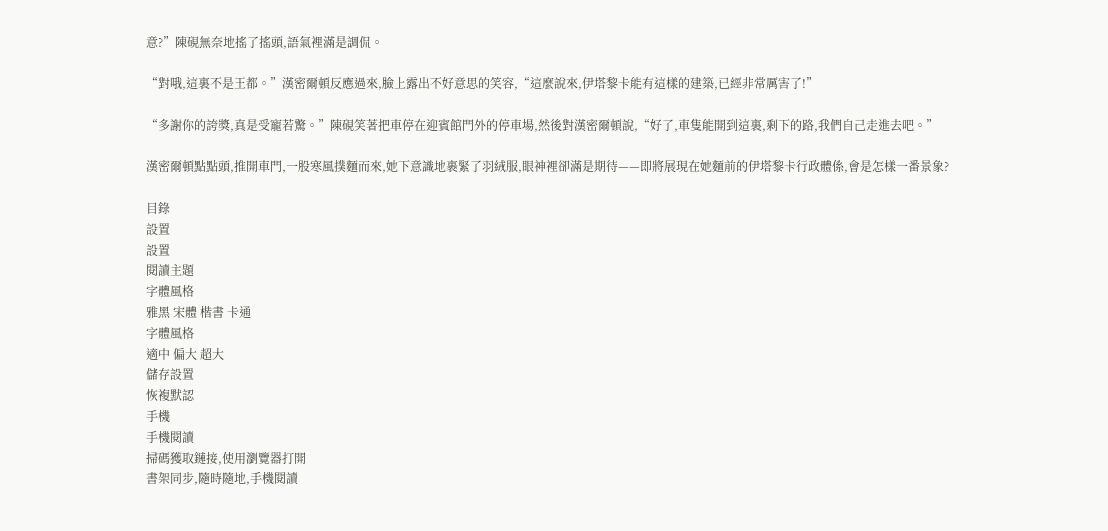意?”陳硯無奈地搖了搖頭,語氣裡滿是調侃。

“對哦,這裏不是王都。”漢密爾頓反應過來,臉上露出不好意思的笑容,“這麼說來,伊塔黎卡能有這樣的建築,已經非常厲害了!”

“多謝你的誇獎,真是受寵若驚。”陳硯笑著把車停在迎賓館門外的停車場,然後對漢密爾頓說,“好了,車隻能開到這裏,剩下的路,我們自己走進去吧。”

漢密爾頓點點頭,推開車門,一股寒風撲麵而來,她下意識地裹緊了羽絨服,眼神裡卻滿是期待——即將展現在她麵前的伊塔黎卡行政體係,會是怎樣一番景象?

目錄
設置
設置
閱讀主題
字體風格
雅黑 宋體 楷書 卡通
字體風格
適中 偏大 超大
儲存設置
恢複默認
手機
手機閱讀
掃碼獲取鏈接,使用瀏覽器打開
書架同步,隨時隨地,手機閱讀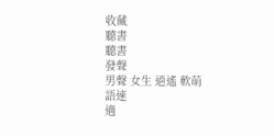收藏
聽書
聽書
發聲
男聲 女生 逍遙 軟萌
語速
適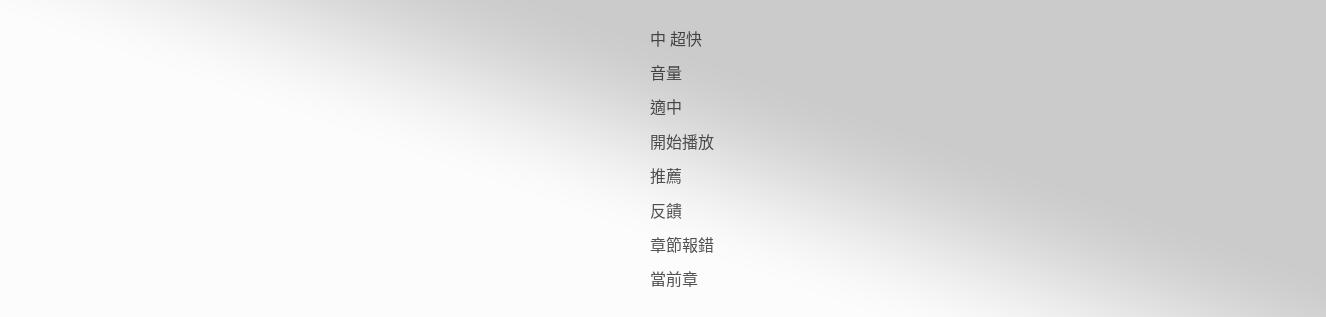中 超快
音量
適中
開始播放
推薦
反饋
章節報錯
當前章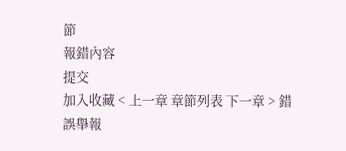節
報錯內容
提交
加入收藏 < 上一章 章節列表 下一章 > 錯誤舉報